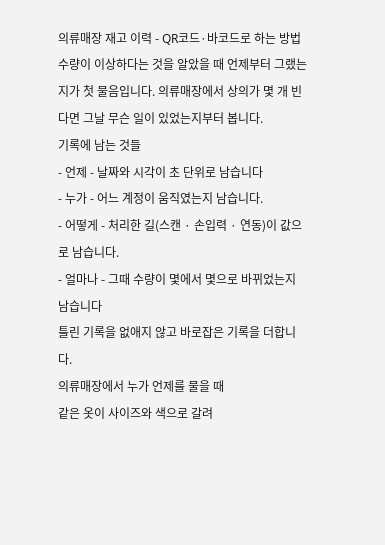의류매장 재고 이력 - QR코드·바코드로 하는 방법
수량이 이상하다는 것을 알았을 때 언제부터 그랬는지가 첫 물음입니다. 의류매장에서 상의가 몇 개 빈다면 그날 무슨 일이 있었는지부터 봅니다.
기록에 남는 것들
- 언제 - 날짜와 시각이 초 단위로 남습니다
- 누가 - 어느 계정이 움직였는지 남습니다.
- 어떻게 - 처리한 길(스캔 · 손입력 · 연동)이 값으로 남습니다.
- 얼마나 - 그때 수량이 몇에서 몇으로 바뀌었는지 남습니다
틀린 기록을 없애지 않고 바로잡은 기록을 더합니다.
의류매장에서 누가 언제를 물을 때
같은 옷이 사이즈와 색으로 갈려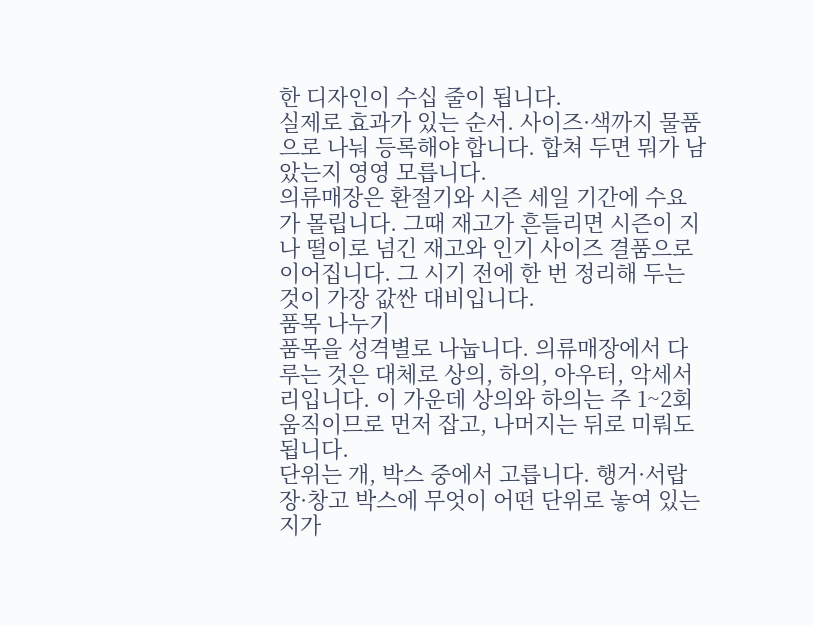한 디자인이 수십 줄이 됩니다.
실제로 효과가 있는 순서. 사이즈·색까지 물품으로 나눠 등록해야 합니다. 합쳐 두면 뭐가 남았는지 영영 모릅니다.
의류매장은 환절기와 시즌 세일 기간에 수요가 몰립니다. 그때 재고가 흔들리면 시즌이 지나 떨이로 넘긴 재고와 인기 사이즈 결품으로 이어집니다. 그 시기 전에 한 번 정리해 두는 것이 가장 값싼 대비입니다.
품목 나누기
품목을 성격별로 나눕니다. 의류매장에서 다루는 것은 대체로 상의, 하의, 아우터, 악세서리입니다. 이 가운데 상의와 하의는 주 1~2회 움직이므로 먼저 잡고, 나머지는 뒤로 미뤄도 됩니다.
단위는 개, 박스 중에서 고릅니다. 행거·서랍장·창고 박스에 무엇이 어떤 단위로 놓여 있는지가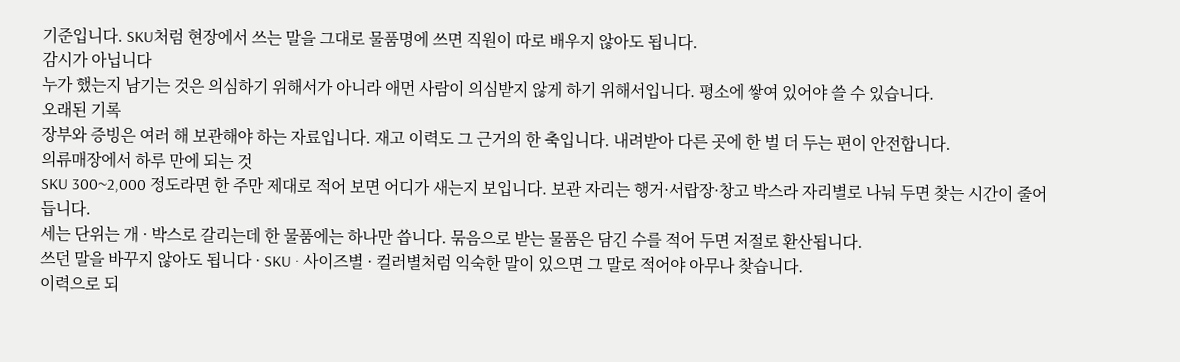기준입니다. SKU처럼 현장에서 쓰는 말을 그대로 물품명에 쓰면 직원이 따로 배우지 않아도 됩니다.
감시가 아닙니다
누가 했는지 남기는 것은 의심하기 위해서가 아니라 애먼 사람이 의심받지 않게 하기 위해서입니다. 평소에 쌓여 있어야 쓸 수 있습니다.
오래된 기록
장부와 증빙은 여러 해 보관해야 하는 자료입니다. 재고 이력도 그 근거의 한 축입니다. 내려받아 다른 곳에 한 벌 더 두는 편이 안전합니다.
의류매장에서 하루 만에 되는 것
SKU 300~2,000 정도라면 한 주만 제대로 적어 보면 어디가 새는지 보입니다. 보관 자리는 행거·서랍장·창고 박스라 자리별로 나눠 두면 찾는 시간이 줄어듭니다.
세는 단위는 개 · 박스로 갈리는데 한 물품에는 하나만 씁니다. 묶음으로 받는 물품은 담긴 수를 적어 두면 저절로 환산됩니다.
쓰던 말을 바꾸지 않아도 됩니다 · SKU · 사이즈별 · 컬러별처럼 익숙한 말이 있으면 그 말로 적어야 아무나 찾습니다.
이력으로 되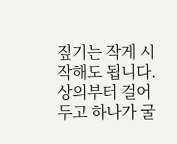짚기는 작게 시작해도 됩니다. 상의부터 걸어 두고 하나가 굴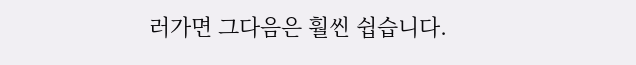러가면 그다음은 훨씬 쉽습니다.